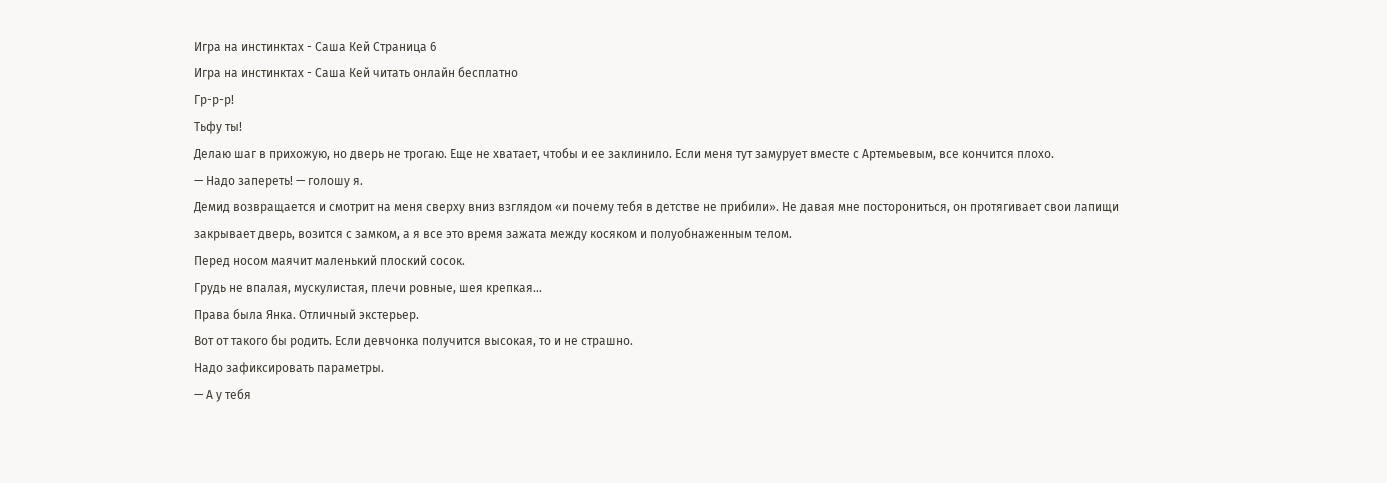Игра на инстинктах - Саша Кей Страница 6
Игра на инстинктах - Саша Кей читать онлайн бесплатно
Гр-р-р!
Тьфу ты!
Делаю шаг в прихожую, но дверь не трогаю. Еще не хватает, чтобы и ее заклинило. Если меня тут замурует вместе с Артемьевым, все кончится плохо.
— Надо запереть! — голошу я.
Демид возвращается и смотрит на меня сверху вниз взглядом «и почему тебя в детстве не прибили». Не давая мне посторониться, он протягивает свои лапищи закрывает дверь, возится с замком, а я все это время зажата между косяком и полуобнаженным телом.
Перед носом маячит маленький плоский сосок.
Грудь не впалая, мускулистая, плечи ровные, шея крепкая…
Права была Янка. Отличный экстерьер.
Вот от такого бы родить. Если девчонка получится высокая, то и не страшно.
Надо зафиксировать параметры.
— А у тебя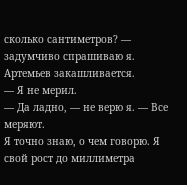сколько сантиметров? — задумчиво спрашиваю я.
Артемьев закашливается.
— Я не мерил.
— Да ладно, — не верю я. — Все меряют.
Я точно знаю, о чем говорю. Я свой рост до миллиметра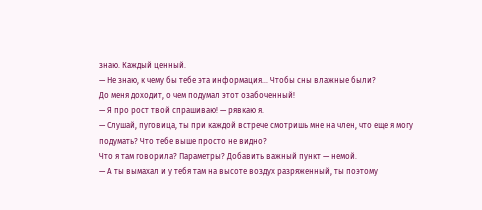знаю. Каждый ценный.
— Не знаю, к чему бы тебе эта информация… Чтобы сны влажные были?
До меня доходит, о чем подумал этот озабоченный!
— Я про рост твой спрашиваю! — рявкаю я.
— Слушай, пуговица, ты при каждой встрече смотришь мне на член, что еще я могу подумать? Что тебе выше просто не видно?
Что я там говорила? Параметры? Добавить важный пункт — немой.
— А ты вымахал и у тебя там на высоте воздух разряженный, ты поэтому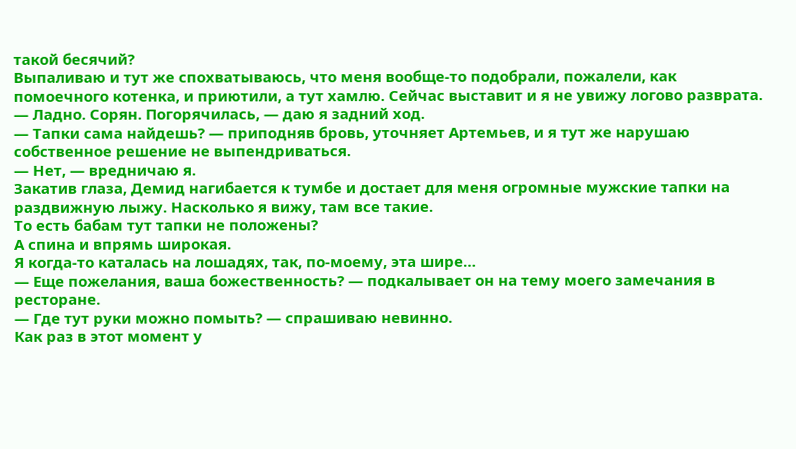такой бесячий?
Выпаливаю и тут же спохватываюсь, что меня вообще-то подобрали, пожалели, как помоечного котенка, и приютили, а тут хамлю. Сейчас выставит и я не увижу логово разврата.
— Ладно. Сорян. Погорячилась, — даю я задний ход.
— Тапки сама найдешь? — приподняв бровь, уточняет Артемьев, и я тут же нарушаю собственное решение не выпендриваться.
— Нет, — вредничаю я.
Закатив глаза, Демид нагибается к тумбе и достает для меня огромные мужские тапки на раздвижную лыжу. Насколько я вижу, там все такие.
То есть бабам тут тапки не положены?
А спина и впрямь широкая.
Я когда-то каталась на лошадях, так, по-моему, эта шире…
— Еще пожелания, ваша божественность? — подкалывает он на тему моего замечания в ресторане.
— Где тут руки можно помыть? — спрашиваю невинно.
Как раз в этот момент у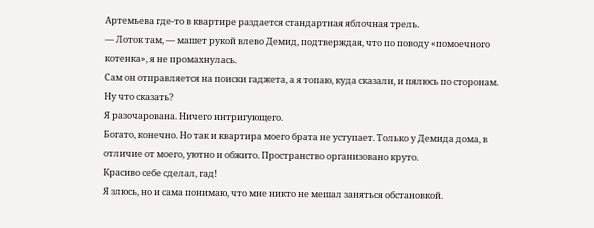Артемьева где-то в квартире раздается стандартная яблочная трель.
— Лоток там, — машет рукой влево Демид, подтверждая, что по поводу «помоечного котенка», я не промахнулась.
Сам он отправляется на поиски гаджета, а я топаю, куда сказали, и пялюсь по сторонам.
Ну что сказать?
Я разочарована. Ничего интригующего.
Богато, конечно. Но так и квартира моего брата не уступает. Только у Демида дома, в отличие от моего, уютно и обжито. Пространство организовано круто.
Красиво себе сделал, гад!
Я злюсь, но и сама понимаю, что мне никто не мешал заняться обстановкой.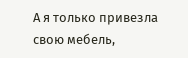А я только привезла свою мебель,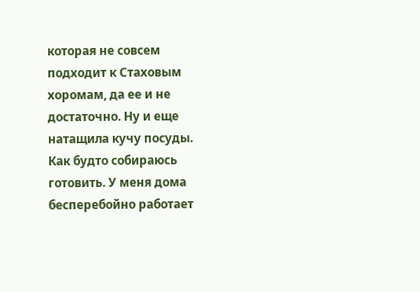которая не совсем подходит к Стаховым хоромам, да ее и не достаточно. Ну и еще натащила кучу посуды. Как будто собираюсь готовить. У меня дома бесперебойно работает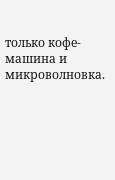только кофе-машина и микроволновка.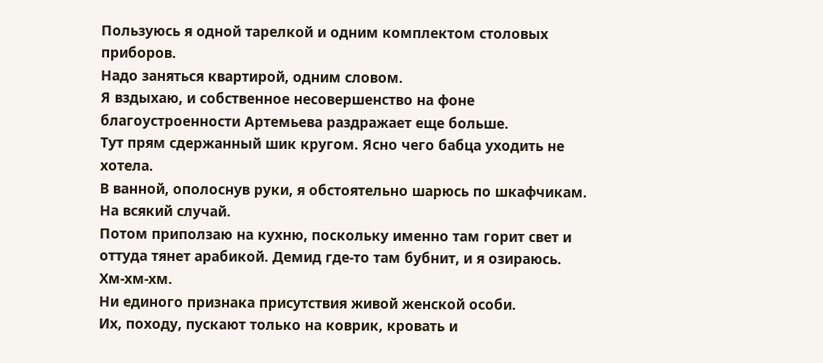Пользуюсь я одной тарелкой и одним комплектом столовых приборов.
Надо заняться квартирой, одним словом.
Я вздыхаю, и собственное несовершенство на фоне благоустроенности Артемьева раздражает еще больше.
Тут прям сдержанный шик кругом. Ясно чего бабца уходить не хотела.
В ванной, ополоснув руки, я обстоятельно шарюсь по шкафчикам.
На всякий случай.
Потом приползаю на кухню, поскольку именно там горит свет и оттуда тянет арабикой. Демид где-то там бубнит, и я озираюсь.
Хм-хм-хм.
Ни единого признака присутствия живой женской особи.
Их, походу, пускают только на коврик, кровать и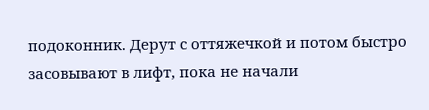подоконник. Дерут с оттяжечкой и потом быстро засовывают в лифт, пока не начали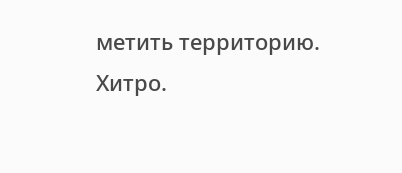метить территорию.
Хитро.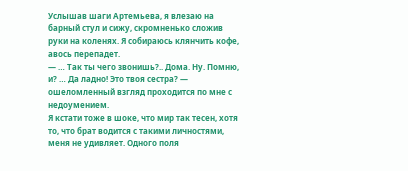Услышав шаги Артемьева, я влезаю на барный стул и сижу, скромненько сложив руки на коленях. Я собираюсь клянчить кофе, авось перепадет.
— … Так ты чего звонишь?.. Дома. Ну. Помню, и? … Да ладно! Это твоя сестра? — ошеломленный взгляд проходится по мне с недоумением.
Я кстати тоже в шоке, что мир так тесен, хотя то, что брат водится с такими личностями, меня не удивляет. Одного поля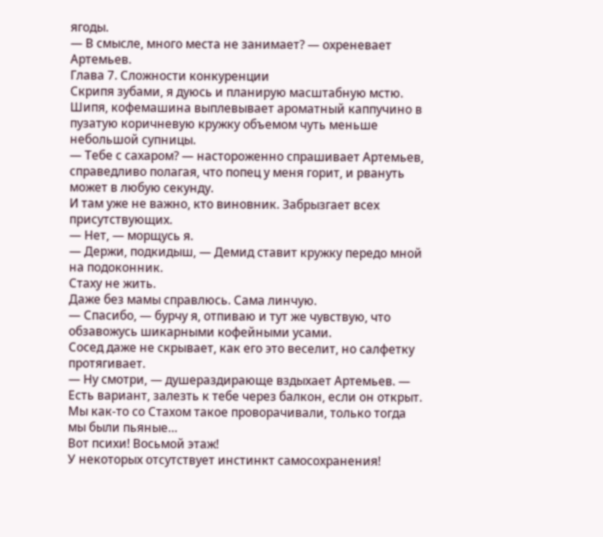ягоды.
— В смысле, много места не занимает? — охреневает Артемьев.
Глава 7. Сложности конкуренции
Скрипя зубами, я дуюсь и планирую масштабную мстю.
Шипя, кофемашина выплевывает ароматный каппучино в пузатую коричневую кружку объемом чуть меньше небольшой супницы.
— Тебе с сахаром? — настороженно спрашивает Артемьев, справедливо полагая, что попец у меня горит, и рвануть может в любую секунду.
И там уже не важно, кто виновник. Забрызгает всех присутствующих.
— Нет, — морщусь я.
— Держи, подкидыш, — Демид ставит кружку передо мной на подоконник.
Стаху не жить.
Даже без мамы справлюсь. Сама линчую.
— Спасибо, — бурчу я, отпиваю и тут же чувствую, что обзавожусь шикарными кофейными усами.
Сосед даже не скрывает, как его это веселит, но салфетку протягивает.
— Ну смотри, — душераздирающе вздыхает Артемьев. — Есть вариант, залезть к тебе через балкон, если он открыт. Мы как-то со Стахом такое проворачивали, только тогда мы были пьяные…
Вот психи! Восьмой этаж!
У некоторых отсутствует инстинкт самосохранения!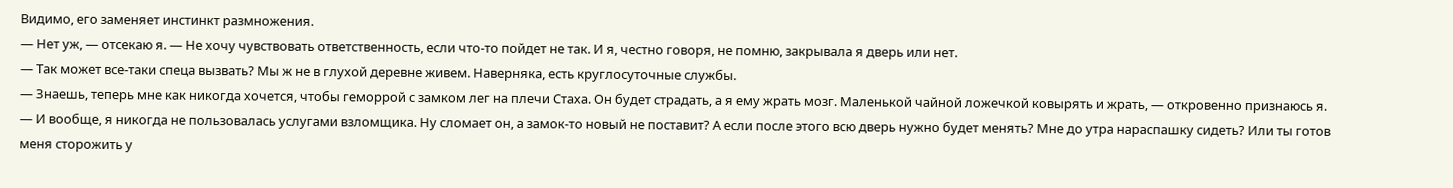Видимо, его заменяет инстинкт размножения.
— Нет уж, — отсекаю я. — Не хочу чувствовать ответственность, если что-то пойдет не так. И я, честно говоря, не помню, закрывала я дверь или нет.
— Так может все-таки спеца вызвать? Мы ж не в глухой деревне живем. Наверняка, есть круглосуточные службы.
— Знаешь, теперь мне как никогда хочется, чтобы геморрой с замком лег на плечи Стаха. Он будет страдать, а я ему жрать мозг. Маленькой чайной ложечкой ковырять и жрать, — откровенно признаюсь я. — И вообще, я никогда не пользовалась услугами взломщика. Ну сломает он, а замок-то новый не поставит? А если после этого всю дверь нужно будет менять? Мне до утра нараспашку сидеть? Или ты готов меня сторожить у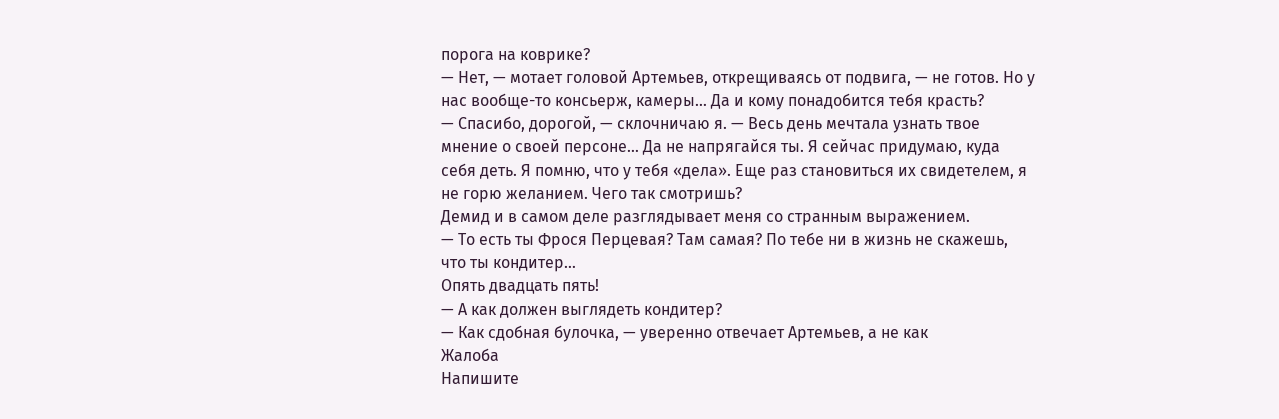порога на коврике?
— Нет, — мотает головой Артемьев, открещиваясь от подвига, — не готов. Но у нас вообще-то консьерж, камеры… Да и кому понадобится тебя красть?
— Спасибо, дорогой, — склочничаю я. — Весь день мечтала узнать твое мнение о своей персоне… Да не напрягайся ты. Я сейчас придумаю, куда себя деть. Я помню, что у тебя «дела». Еще раз становиться их свидетелем, я не горю желанием. Чего так смотришь?
Демид и в самом деле разглядывает меня со странным выражением.
— То есть ты Фрося Перцевая? Там самая? По тебе ни в жизнь не скажешь, что ты кондитер…
Опять двадцать пять!
— А как должен выглядеть кондитер?
— Как сдобная булочка, — уверенно отвечает Артемьев, а не как
Жалоба
Напишите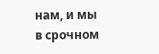нам, и мы в срочном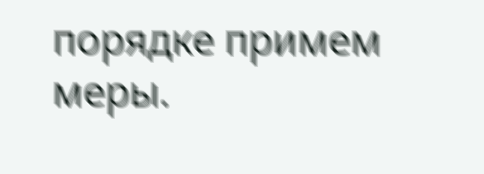порядке примем меры.